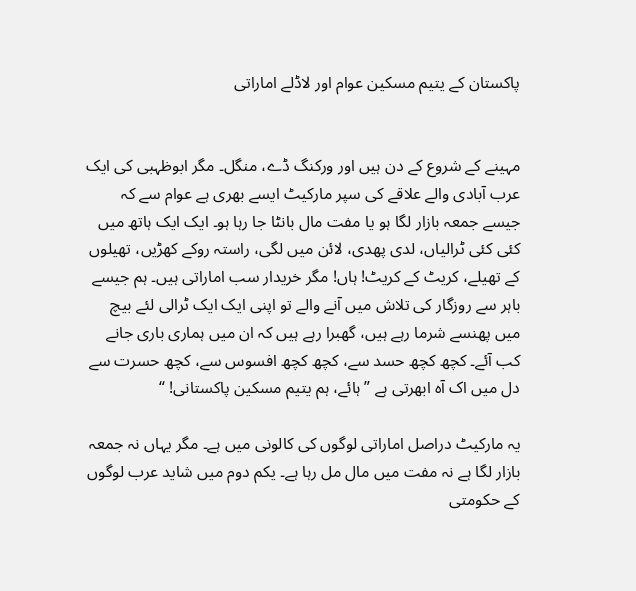پاکستان کے یتیم مسکین عوام اور لاڈلے اماراتی


مہینے کے شروع کے دن ہیں اور ورکنگ ڈے، منگل۔ مگر ابوظہبی کی ایک عرب آبادی والے علاقے کی سپر مارکیٹ ایسے بھری ہے عوام سے کہ جیسے جمعہ بازار لگا ہو یا مفت مال بانٹا جا رہا ہو۔ ایک ایک ہاتھ میں کئی کئی ٹرالیاں، لدی پھدی، لائن میں لگی، راستہ روکے کھڑیں، تھیلوں کے تھیلے، کریٹ کے کریٹ! ہاں! مگر خریدار سب اماراتی ہیں۔ ہم جیسے باہر سے روزگار کی تلاش میں آنے والے تو اپنی ایک ایک ٹرالی لئے بیچ میں پھنسے شرما رہے ہیں، گھبرا رہے ہیں کہ ان میں ہماری باری جانے کب آئے۔ کچھ کچھ حسد سے، کچھ کچھ افسوس سے، کچھ حسرت سے دل میں اک آہ ابھرتی ہے ”ہائے، ہم یتیم مسکین پاکستانی! “

یہ مارکیٹ دراصل اماراتی لوگوں کی کالونی میں ہے۔ مگر یہاں نہ جمعہ بازار لگا ہے نہ مفت میں مال مل رہا ہے۔ یکم دوم میں شاید عرب لوگوں کے حکومتی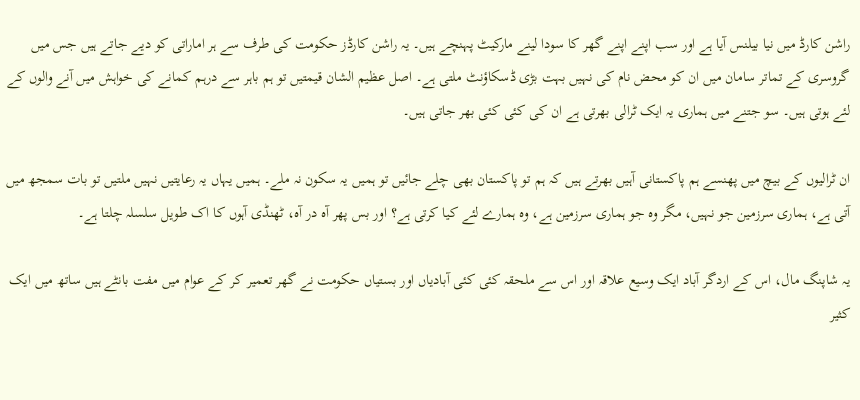راشن کارڈ میں نیا بیلنس آیا ہے اور سب اپنے اپنے گھر کا سودا لینے مارکیٹ پہنچے ہیں۔ یہ راشن کارڈز حکومت کی طرف سے ہر اماراتی کو دیے جاتے ہیں جس میں گروسری کے تماتر سامان میں ان کو محض نام کی نہیں بہت بڑی ڈسکاؤنٹ ملتی ہے۔ اصل عظیم الشان قیمتیں تو ہم باہر سے درہم کمانے کی خواہش میں آنے والوں کے لئے ہوتی ہیں۔ سو جتنے میں ہماری یہ ایک ٹرالی بھرتی ہے ان کی کئی کئی بھر جاتی ہیں۔

ان ٹرالیوں کے بیچ میں پھنسے ہم پاکستانی آہیں بھرتے ہیں کہ ہم تو پاکستان بھی چلے جائیں تو ہمیں یہ سکون نہ ملے۔ ہمیں یہاں یہ رعایتیں نہیں ملتیں تو بات سمجھ میں آتی ہے، ہماری سرزمین جو نہیں، مگر وہ جو ہماری سرزمین ہے، وہ ہمارے لئے کیا کرتی ہے؟ اور بس پھر آہ در آہ، ٹھنڈی آہوں کا اک طویل سلسلہ چلتا ہے۔

یہ شاپنگ مال، اس کے اردگر آباد ایک وسیع علاقہ اور اس سے ملحقہ کئی کئی آبادیاں اور بستیاں حکومت نے گھر تعمیر کر کے عوام میں مفت بانٹے ہیں ساتھ میں ایک کثیر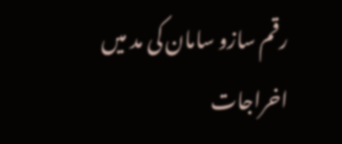رقم سازو سامان کی مد میں اخراجات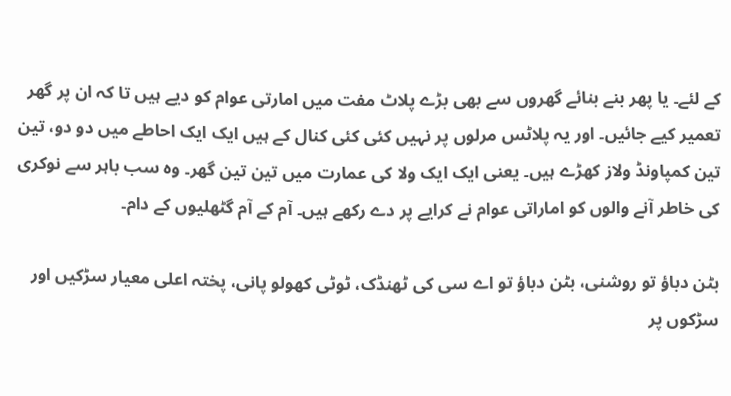کے لئے۔ یا پھر بنے بنائے گھروں سے بھی بڑے پلاٹ مفت میں امارتی عوام کو دیے ہیں تا کہ ان پر گھر تعمیر کیے جائیں۔ اور یہ پلاٹس مرلوں پر نہیں کئی کئی کنال کے ہیں ایک ایک احاطے میں دو دو، تین تین کمپاونڈ ولاز کھڑے ہیں۔ یعنی ایک ایک ولا کی عمارت میں تین تین گھر۔ وہ سب باہر سے نوکری کی خاطر آنے والوں کو اماراتی عوام نے کرایے پر دے رکھے ہیں۔ آم کے آم گٹھلیوں کے دام۔

بٹن دباؤ تو روشنی، بٹن دباؤ تو اے سی کی ٹھنڈک، ٹوٹی کھولو پانی، پختہ اعلی معیار سڑکیں اور سڑکوں پر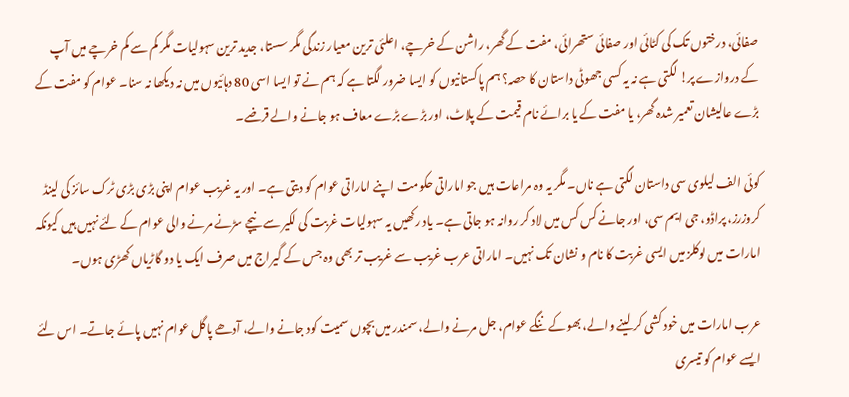صفائی، درختوں تک کی کٹائی اور صفائی ستھرائی، مفت کے گھر، راشن کے خرچے، اعلئی ترین معیار زندگی مگر سستا، جدید ترین سہولیات مگر کم سے کم خرچے میں آپ کے دروازے پر! لگتی ہے نہ یہ کسی جھوٹی داستان کا حصہ؟ ہم پاکستانیوں کو ایسا ضرور لگتا ہے کہ ہم نے تو ایسا اسی 80 دہائیوں میں نہ دیکھا نہ سنا۔ عوام کو مفت کے بڑے عالیشان تعمیر شدہ گھر، یا مفت کے یا برائے نام قیمت کے پلاٹ، اور بڑے بڑے معاف ہو جانے والے قرضے۔

کوئی الف لیلوی سی داستان لگتی ہے ناں۔ مگر یہ وہ مراعات ہیں جو اماراتی حکومت اپنے اماراتی عوام کو دیتی ہے۔ اور یہ غریب عوام اپنی بڑی بڑی ٹرک سائز کی لینڈ کروزرز، پراڈو، جی ایم سی، اور جانے کس کس میں لاد کر روانہ ہو جاتی ہے۔ یاد رکھیں یہ سہولیات غربت کی لکیر سے نیچے سڑنے مرنے والی عوام کے لئے نہیں ہیں کیونکہ امارات میں لوکلز میں ایسی غربت کا نام و نشان تک نہیں۔ اماراتی عرب غریب سے غریب تر بھی وہ جس کے گیراج میں صرف ایک یا دو گاڑیاں کھڑی ہوں۔

عرب امارات میں خود کشی کر لینے والے، بھوکے ننگے عوام، جل مرنے والے، سمندر میں بچوں سمیت کود جانے والے، آدھے پاگل عوام نہیں پائے جاتے۔ اس لئے ایسے عوام کو تیسری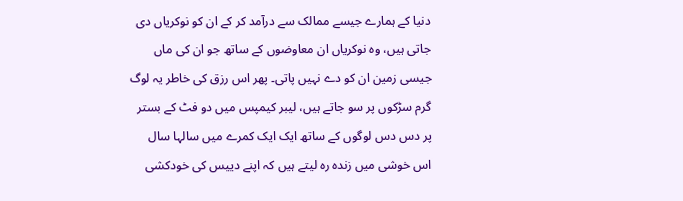دنیا کے ہمارے جیسے ممالک سے درآمد کر کے ان کو نوکریاں دی جاتی ہیں، وہ نوکریاں ان معاوضوں کے ساتھ جو ان کی ماں جیسی زمین ان کو دے نہیں پاتی۔ پھر اس رزق کی خاطر یہ لوگ گرم سڑکوں پر سو جاتے ہیں، لیبر کیمپس میں دو فٹ کے بستر پر دس دس لوگوں کے ساتھ ایک ایک کمرے میں سالہا سال اس خوشی میں زندہ رہ لیتے ہیں کہ اپنے دییس کی خودکشی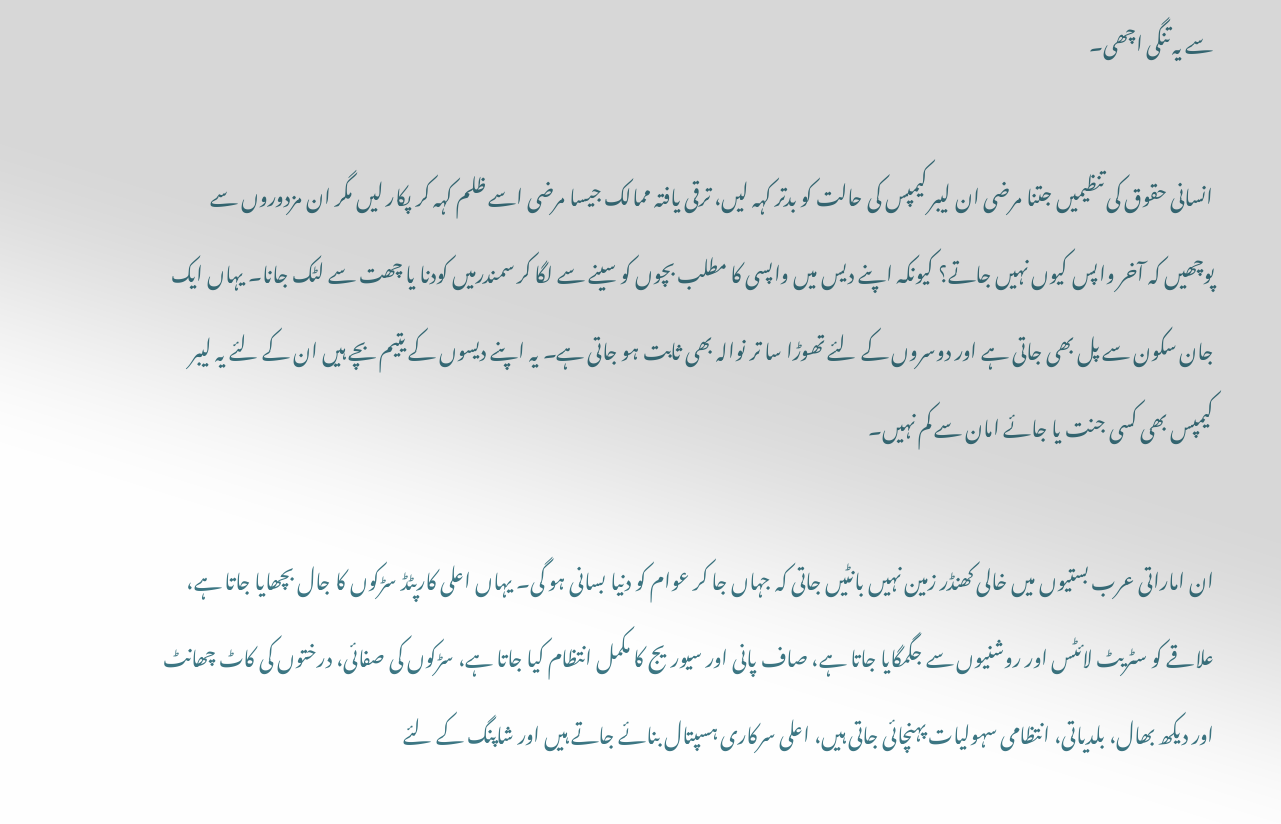سے یہ تنگی اچھی۔

انسانی حقوق کی تنظیمیں جتنا مرضی ان لیبر کیمپس کی حالت کو بدتر کہہ لیں، ترقی یافتہ ممالک جیسا مرضی اسے ظلم کہہ کر پکار لیں مگر ان مزدوروں سے پوچھیں کہ آخر واپس کیوں نہیں جاتے؟ کیونکہ اپنے دیس میں واپسی کا مطلب بچوں کو سینے سے لگا کر سمندرمیں کودنا یا چھت سے لٹک جانا۔ یہاں ایک جان سکون سے پل بھی جاتی ہے اور دوسروں کے لئے تھوڑا سا تر نوالہ بھی ثابت ہو جاتی ہے۔ یہ اپنے دیسوں کے یتیم بچے ہیں ان کے لئے یہ لیبر کیمپس بھی کسی جنت یا جائے امان سے کم نہیں۔

ان اماراتی عرب بستیوں میں خالی کھنڈر زمین نہیں بانٹیں جاتی کہ جہاں جا کر عوام کو دنیا بسانی ہو گی۔ یہاں اعلی کارپٹڈ سڑکوں کا جال بچھایا جاتا ہے، علاقے کو سٹریٹ لائٹس اور روشنیوں سے جگمگایا جاتا ہے، صاف پانی اور سیوریج کا مکمل انتظام کیا جاتا ہے، سڑکوں کی صفائی، درختوں کی کاٹ چھانٹ اور دیکھ بھال، بلدیاتی، انتظامی سہولیات پہنچائی جاتی ہیں، اعلی سرکاری ہسپتال بنائے جاتے ہیں اور شاپنگ کے لئے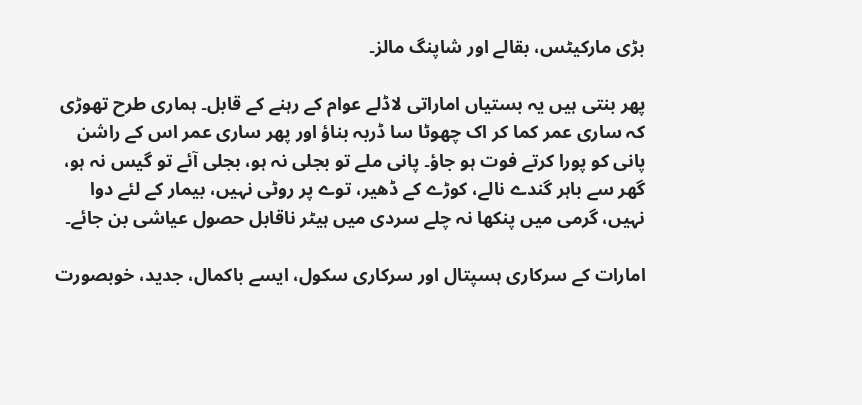بڑی مارکیٹس، بقالے اور شاپنگ مالز۔

پھر بنتی ہیں یہ بستیاں اماراتی لاڈلے عوام کے رہنے کے قابل۔ ہماری طرح تھوڑی کہ ساری عمر کما کر اک چھوٹا سا ڈربہ بناؤ اور پھر ساری عمر اس کے راشن پانی کو پورا کرتے فوت ہو جاؤ۔ پانی ملے تو بجلی نہ ہو، بجلی آئے تو گیس نہ ہو، گھر سے باہر گندے نالے، کوڑے کے ڈھیر، توے پر روٹی نہیں، بیمار کے لئے دوا نہیں، گرمی میں پنکھا نہ چلے سردی میں ہیٹر ناقابل حصول عیاشی بن جائے۔

امارات کے سرکاری ہسپتال اور سرکاری سکول، ایسے باکمال، جدید، خوبصورت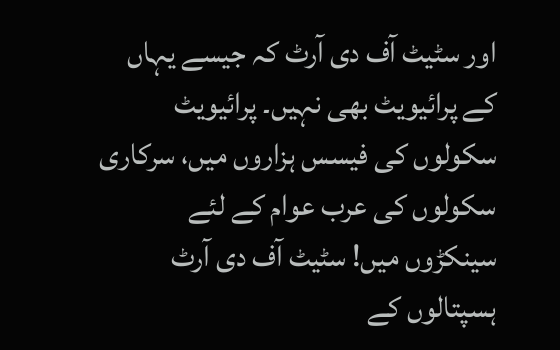اور سٹیٹ آف دی آرٹ کہ جیسے یہاں کے پرائیویٹ بھی نہیں۔ پرائیویٹ سکولوں کی فیسس ہزاروں میں، سرکاری سکولوں کی عرب عوام کے لئے سینکڑوں میں! سٹیٹ آف دی آرٹ ہسپتالوں کے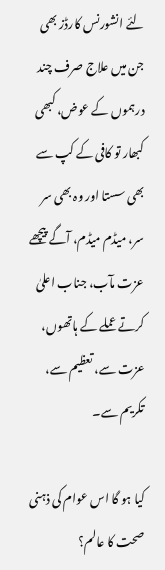لئے انشورنس کارڈز بھی جن میں علاج صرف چند درہموں کے عوض، کبھی کبھار تو کافی کے کپ سے بھی سستا اور وہ بھی سر سر، میڈم میڈم، آگے پیچھے عزت مآب، جناب اعلیٰ کرتے عملے کے ہاتھوں، عزت سے، تعظیم سے، تکریم سے۔

کیا ہو گا اس عوام کی ذہنی صحت کا عالم؟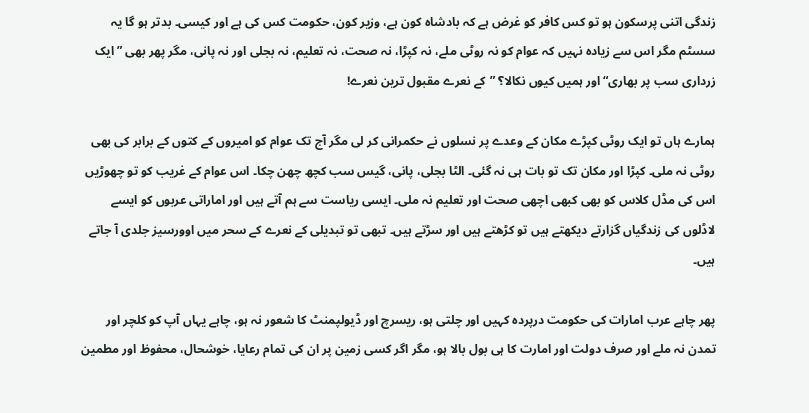زندگی اتنی پرسکون ہو تو کس کافر کو غرض ہے کہ بادشاہ کون ہے، وزیر کون، حکومت کس کی ہے اور کیسی۔ بدتر ہو گا یہ سسٹم مگر اس سے زیادہ نہیں کہ عوام کو نہ روٹی ملے، نہ کپڑا، نہ صحت، نہ تعلیم، نہ بجلی اور نہ پانی، مگر پھر بھی ”ایک زرداری سب پر بھاری“ اور ہمیں کیوں نکالا؟ ”کے نعرے مقبول ترین نعرے!

ہمارے ہاں تو ایک روٹی کپڑے مکان کے وعدے پر نسلوں نے حکمرانی کر لی مگر آج تک عوام کو امیروں کے کتوں کے برابر کی بھی روٹی نہ ملی۔ کپڑا اور مکان تک تو بات ہی نہ گئی۔ الٹا بجلی، پانی، گیس سب کچھ چھن چکا۔ اس عوام کے غریب کو تو چھوڑیں اس کی مڈل کلاس کو بھی کبھی اچھی صحت اور تعلیم نہ ملی۔ ایسی ریاست سے ہم آتے ہیں اور اماراتی عربوں کو ایسے لاڈلوں کی زندگیاں گزارتے دیکھتے ہیں تو کڑھتے ہیں اور سڑتے ہیں۔ تبھی تو تبدیلی کے نعرے کے سحر میں اوورسیز جلدی آ جاتے ہیں۔

پھر چاہے عرب امارات کی حکومت درپردہ کہیں اور چلتی ہو، ریسرچ اور ڈیولپمنٹ کا شعور نہ ہو، چاہے یہاں آپ کو کلچر اور تمدن نہ ملے اور صرف دولت اور امارت کا ہی بول بالا ہو، مگر اگر کسی زمین پر ان کی تمام رعایا، خوشحال، محفوظ اور مطمین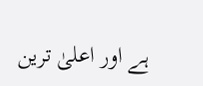ہے اور اعلیٰ ترین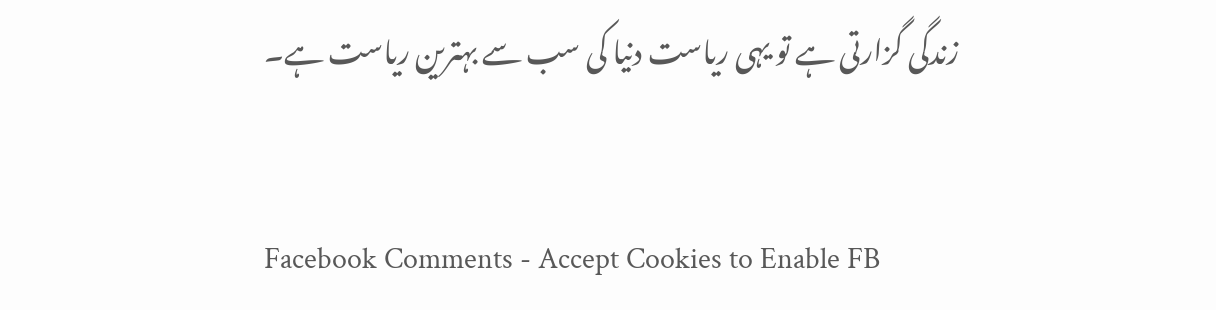زندگی گزارتی ہے تو یہی ریاست دنیا کی سب سے بہترین ریاست ہے۔


Facebook Comments - Accept Cookies to Enable FB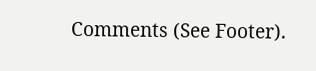Comments (See Footer).